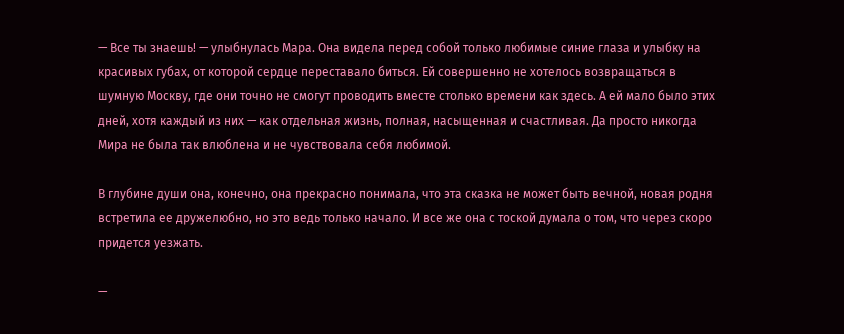— Все ты знаешь! — улыбнулась Мара. Она видела перед собой только любимые синие глаза и улыбку на красивых губах, от которой сердце переставало биться. Ей совершенно не хотелось возвращаться в шумную Москву, где они точно не смогут проводить вместе столько времени как здесь. А ей мало было этих дней, хотя каждый из них — как отдельная жизнь, полная, насыщенная и счастливая. Да просто никогда Мира не была так влюблена и не чувствовала себя любимой.

В глубине души она, конечно, она прекрасно понимала, что эта сказка не может быть вечной, новая родня встретила ее дружелюбно, но это ведь только начало. И все же она с тоской думала о том, что через скоро придется уезжать.

—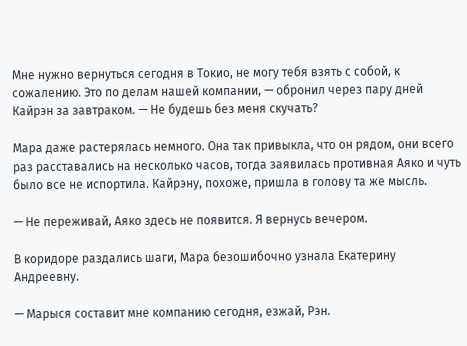Мне нужно вернуться сегодня в Токио, не могу тебя взять с собой, к сожалению. Это по делам нашей компании, — обронил через пару дней Кайрэн за завтраком. — Не будешь без меня скучать?

Мара даже растерялась немного. Она так привыкла, что он рядом, они всего раз расставались на несколько часов, тогда заявилась противная Аяко и чуть было все не испортила. Кайрэну, похоже, пришла в голову та же мысль.

— Не переживай, Аяко здесь не появится. Я вернусь вечером.

В коридоре раздались шаги, Мара безошибочно узнала Екатерину Андреевну.

— Марыся составит мне компанию сегодня, езжай, Рэн.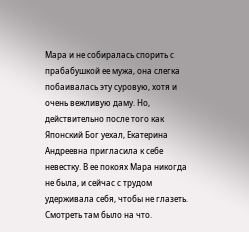Мара и не собиралась спорить с прабабушкой ее мужа, она слегка побаивалась эту суровую, хотя и очень вежливую даму. Но, действительно после того как Японский Бог уехал, Екатерина Андреевна пригласила к себе невестку. В ее покоях Мара никогда не была, и сейчас с трудом удерживала себя, чтобы не глазеть. Смотреть там было на что.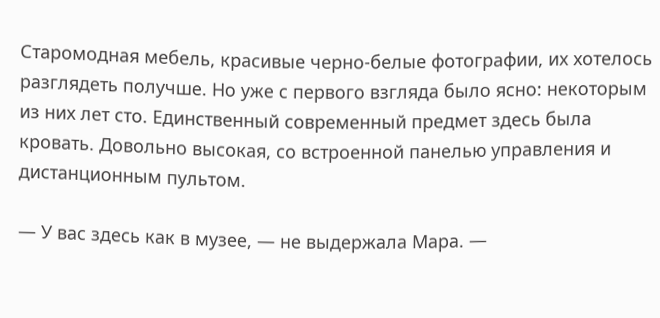Старомодная мебель, красивые черно-белые фотографии, их хотелось разглядеть получше. Но уже с первого взгляда было ясно: некоторым из них лет сто. Единственный современный предмет здесь была кровать. Довольно высокая, со встроенной панелью управления и дистанционным пультом.

— У вас здесь как в музее, — не выдержала Мара. —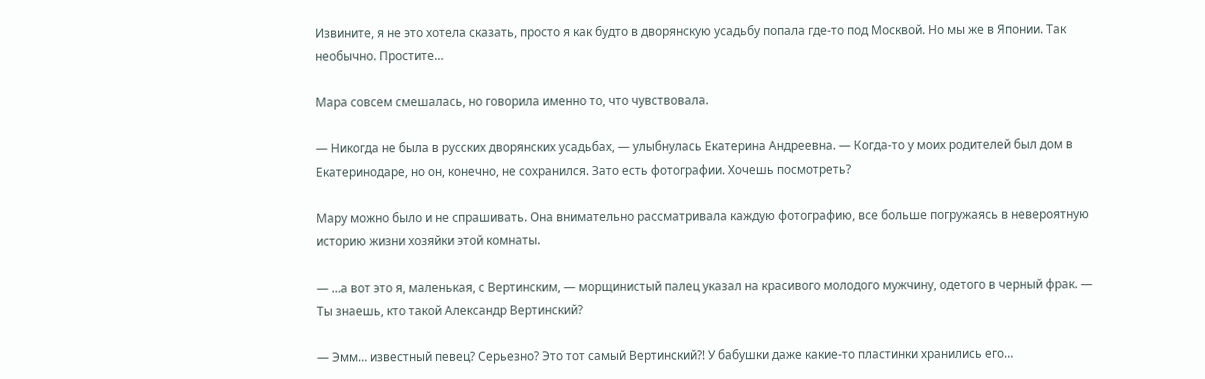Извините, я не это хотела сказать, просто я как будто в дворянскую усадьбу попала где-то под Москвой. Но мы же в Японии. Так необычно. Простите…

Мара совсем смешалась, но говорила именно то, что чувствовала.

— Никогда не была в русских дворянских усадьбах, — улыбнулась Екатерина Андреевна. — Когда-то у моих родителей был дом в Екатеринодаре, но он, конечно, не сохранился. Зато есть фотографии. Хочешь посмотреть?

Мару можно было и не спрашивать. Она внимательно рассматривала каждую фотографию, все больше погружаясь в невероятную историю жизни хозяйки этой комнаты.

— …а вот это я, маленькая, с Вертинским, — морщинистый палец указал на красивого молодого мужчину, одетого в черный фрак. — Ты знаешь, кто такой Александр Вертинский?

— Эмм… известный певец? Серьезно? Это тот самый Вертинский?! У бабушки даже какие-то пластинки хранились его…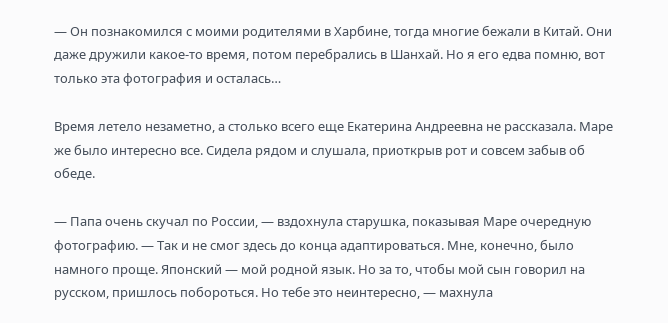— Он познакомился с моими родителями в Харбине, тогда многие бежали в Китай. Они даже дружили какое-то время, потом перебрались в Шанхай. Но я его едва помню, вот только эта фотография и осталась…

Время летело незаметно, а столько всего еще Екатерина Андреевна не рассказала. Маре же было интересно все. Сидела рядом и слушала, приоткрыв рот и совсем забыв об обеде.

— Папа очень скучал по России, — вздохнула старушка, показывая Маре очередную фотографию. — Так и не смог здесь до конца адаптироваться. Мне, конечно, было намного проще. Японский — мой родной язык. Но за то, чтобы мой сын говорил на русском, пришлось побороться. Но тебе это неинтересно, — махнула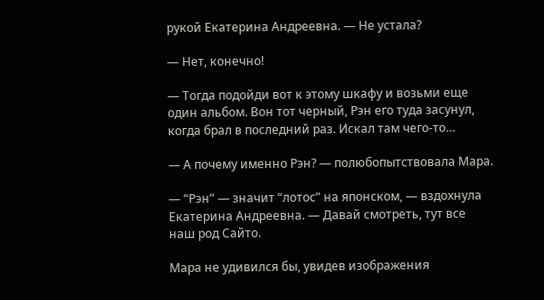рукой Екатерина Андреевна. — Не устала?

— Нет, конечно!

— Тогда подойди вот к этому шкафу и возьми еще один альбом. Вон тот черный, Рэн его туда засунул, когда брал в последний раз. Искал там чего-то…

— А почему именно Рэн? — полюбопытствовала Мара.

— “Рэн” — значит “лотос” на японском, — вздохнула Екатерина Андреевна. — Давай смотреть, тут все наш род Сайто.

Мара не удивился бы, увидев изображения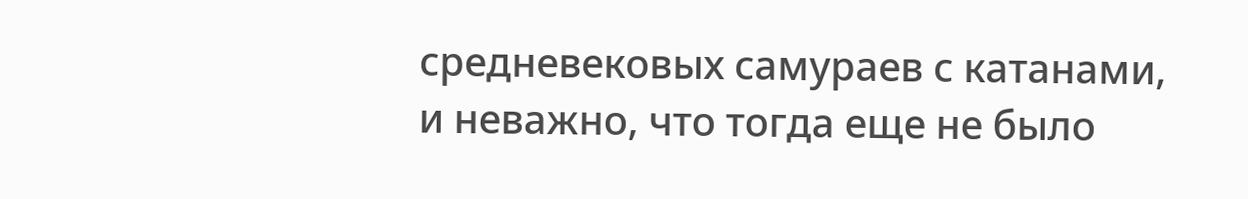средневековых самураев с катанами, и неважно, что тогда еще не было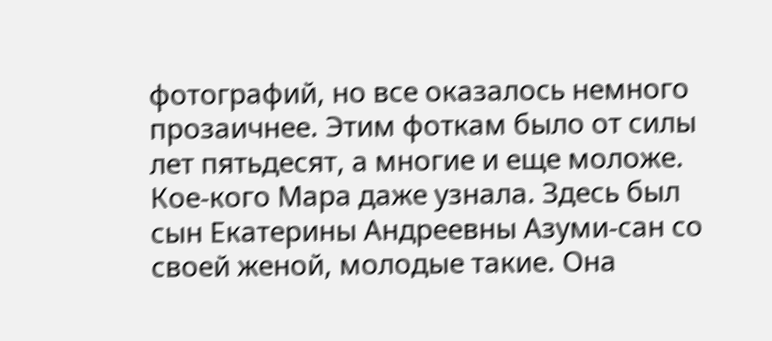фотографий, но все оказалось немного прозаичнее. Этим фоткам было от силы лет пятьдесят, а многие и еще моложе. Кое-кого Мара даже узнала. Здесь был сын Екатерины Андреевны Азуми-сан со своей женой, молодые такие. Она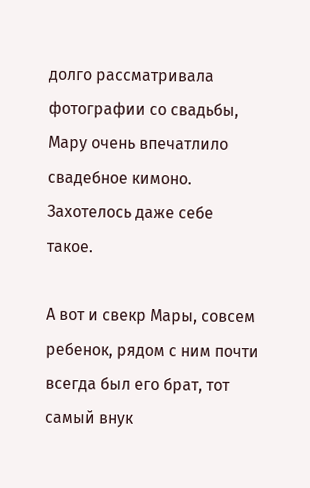долго рассматривала фотографии со свадьбы, Мару очень впечатлило свадебное кимоно. Захотелось даже себе такое.

А вот и свекр Мары, совсем ребенок, рядом с ним почти всегда был его брат, тот самый внук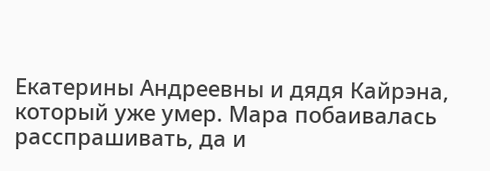Екатерины Андреевны и дядя Кайрэна, который уже умер. Мара побаивалась расспрашивать, да и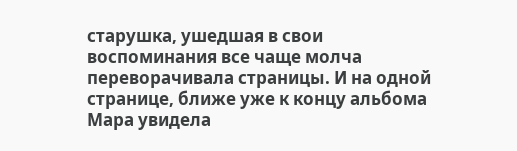старушка, ушедшая в свои воспоминания все чаще молча переворачивала страницы. И на одной странице, ближе уже к концу альбома Мара увидела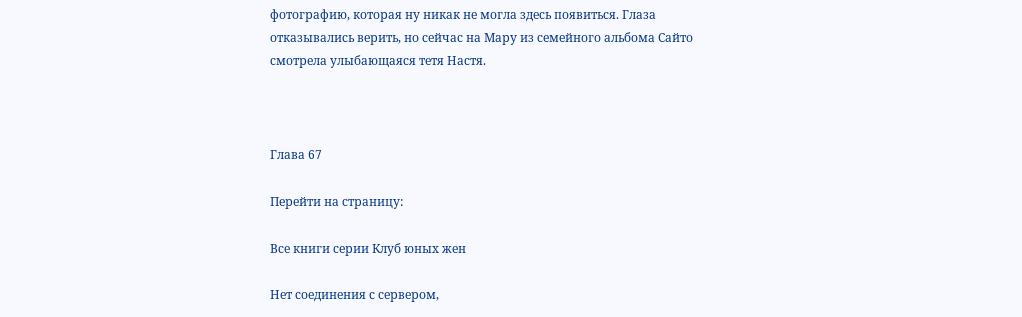фотографию, которая ну никак не могла здесь появиться. Глаза отказывались верить, но сейчас на Мару из семейного альбома Сайто смотрела улыбающаяся тетя Настя.



Глава 67

Перейти на страницу:

Все книги серии Клуб юных жен

Нет соединения с сервером,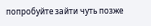попробуйте зайти чуть позже